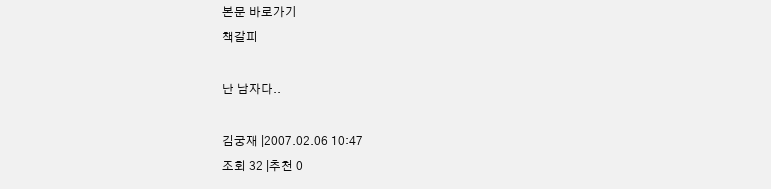본문 바로가기
책갈피

난 남자다..

김궁재 |2007.02.06 10:47
조회 32 |추천 0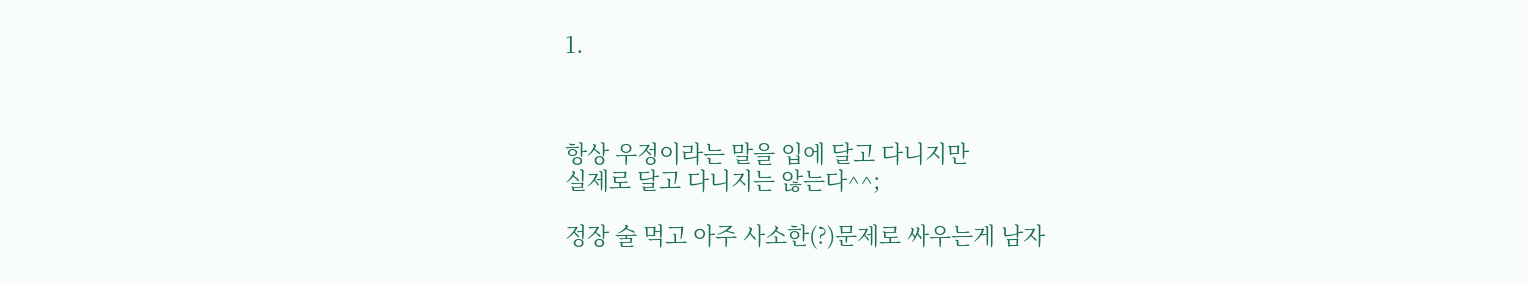1.



항상 우정이라는 말을 입에 달고 다니지만
실제로 달고 다니지는 않는다^^;

정장 술 먹고 아주 사소한(?)문제로 싸우는게 남자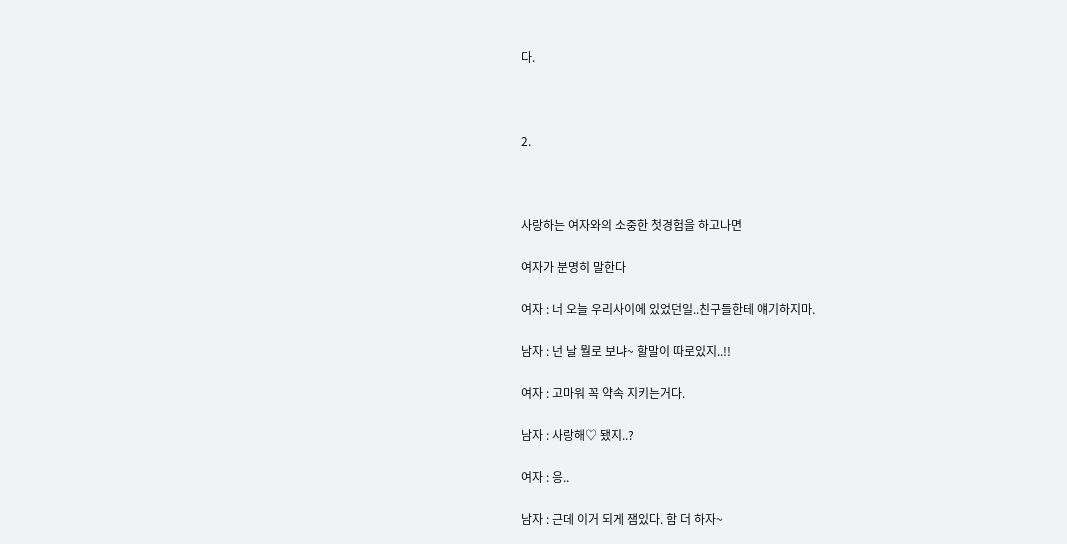다.



2.



사랑하는 여자와의 소중한 첫경험을 하고나면

여자가 분명히 말한다

여자 : 너 오늘 우리사이에 있었던일..친구들한테 얘기하지마.

남자 : 넌 날 뭘로 보냐~ 할말이 따로있지..!!

여자 : 고마워 꼭 약속 지키는거다.

남자 : 사랑해♡ 됐지..?

여자 : 응..

남자 : 근데 이거 되게 잼있다. 함 더 하자~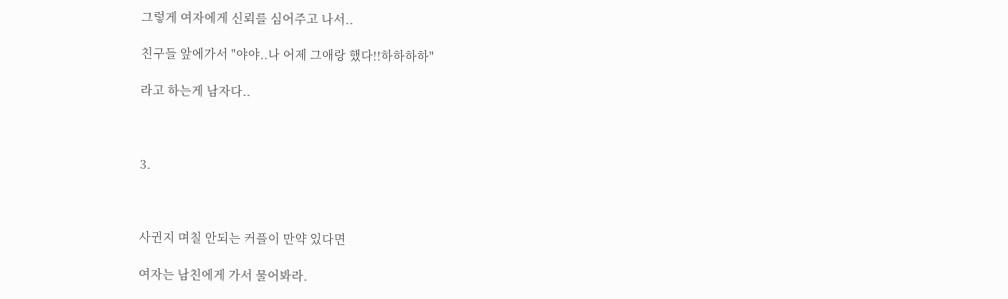그렇게 여자에게 신뢰를 심어주고 나서..

친구들 앞에가서 "야야..나 어제 그애랑 했다!!하하하하"

라고 하는게 남자다..



3.



사귄지 며칠 안되는 커플이 만약 있다면

여자는 남친에게 가서 물어봐라.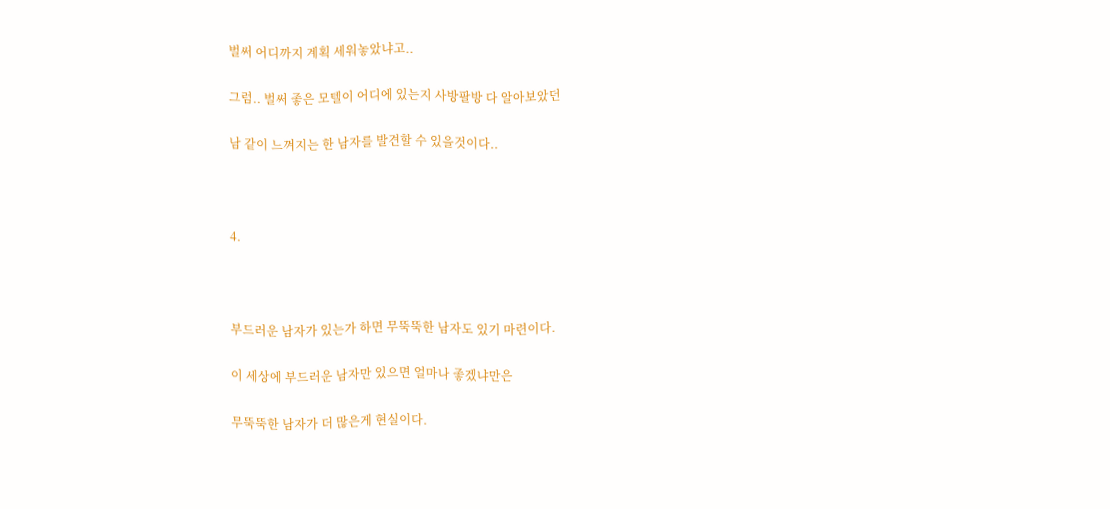벌써 어디까지 계획 세워놓았냐고..

그럼.. 벌써 좋은 모텔이 어디에 있는지 사방팔방 다 알아보았던

남 같이 느껴지는 한 남자를 발견할 수 있을것이다..



4.



부드러운 남자가 있는가 하면 무뚝뚝한 남자도 있기 마련이다.

이 세상에 부드러운 남자만 있으면 얼마나 좋겠냐만은

무뚝뚝한 남자가 더 많은게 현실이다.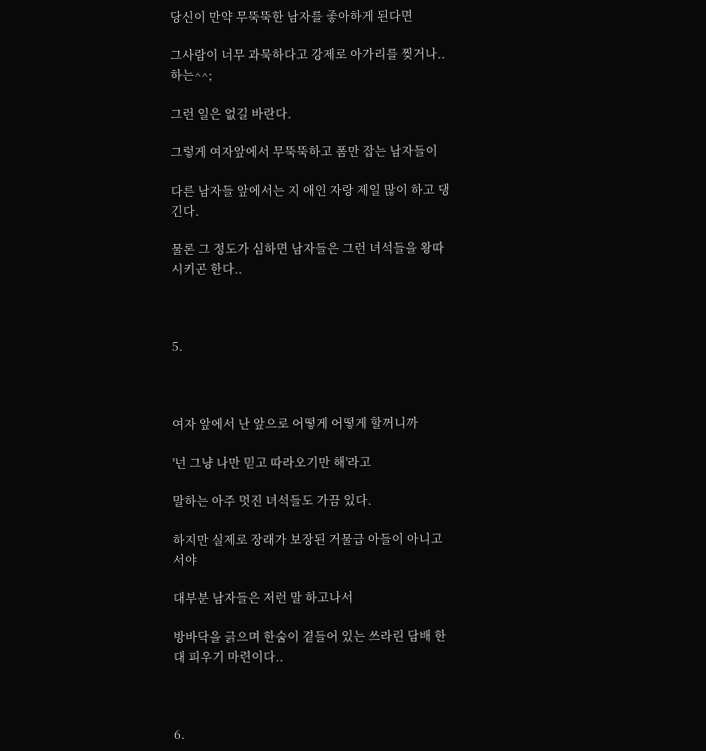당신이 만약 무뚝뚝한 남자를 좋아하게 된다면

그사람이 너무 과묵하다고 강제로 아가리를 찢거나..하는^^;

그런 일은 없길 바란다.

그렇게 여자앞에서 무뚝뚝하고 폼만 잡는 남자들이

다른 남자들 앞에서는 지 애인 자랑 제일 많이 하고 댕긴다.

물론 그 정도가 심하면 남자들은 그런 녀석들을 왕따시키곤 한다..



5.



여자 앞에서 난 앞으로 어떻게 어떻게 할꺼니까

'넌 그냥 나만 믿고 따라오기만 해'라고

말하는 아주 멋진 녀석들도 가끔 있다.

하지만 실제로 장래가 보장된 거물급 아들이 아니고서야

대부분 남자들은 저런 말 하고나서

방바닥을 긁으며 한숨이 곁들어 있는 쓰라린 담배 한대 피우기 마련이다..



6.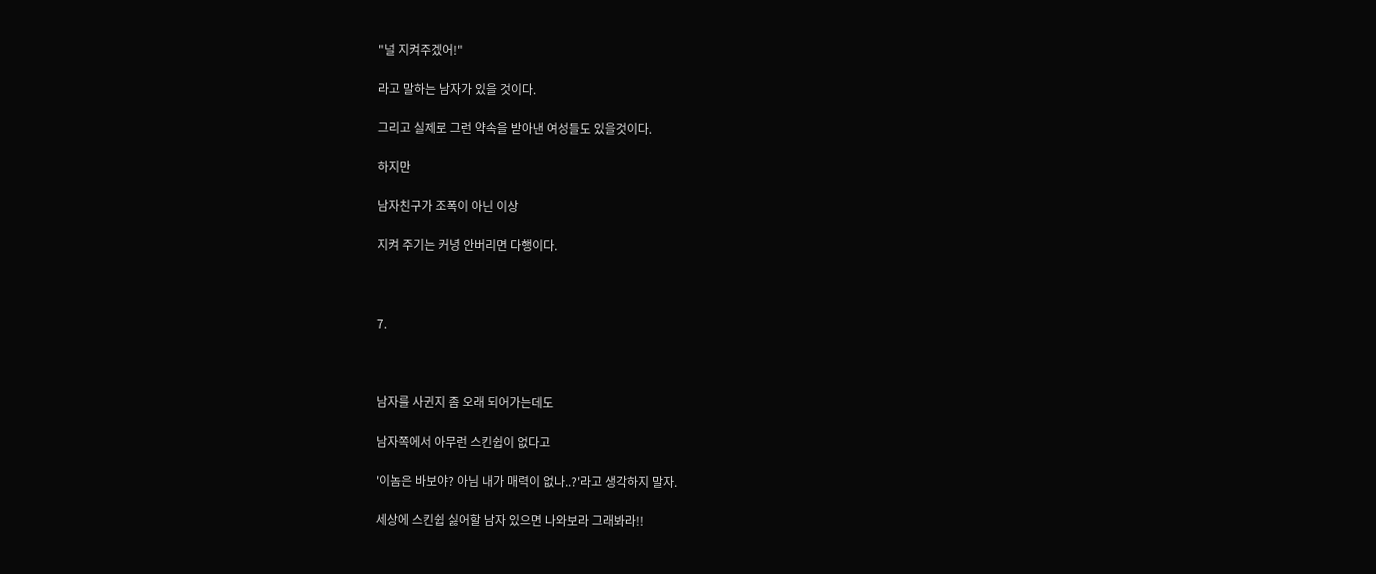"널 지켜주겠어!"

라고 말하는 남자가 있을 것이다.

그리고 실제로 그런 약속을 받아낸 여성들도 있을것이다.

하지만

남자친구가 조폭이 아닌 이상

지켜 주기는 커녕 안버리면 다행이다.



7.



남자를 사귄지 좀 오래 되어가는데도

남자쪽에서 아무런 스킨쉽이 없다고

'이놈은 바보야? 아님 내가 매력이 없나..?'라고 생각하지 말자.

세상에 스킨쉽 싫어할 남자 있으면 나와보라 그래봐라!!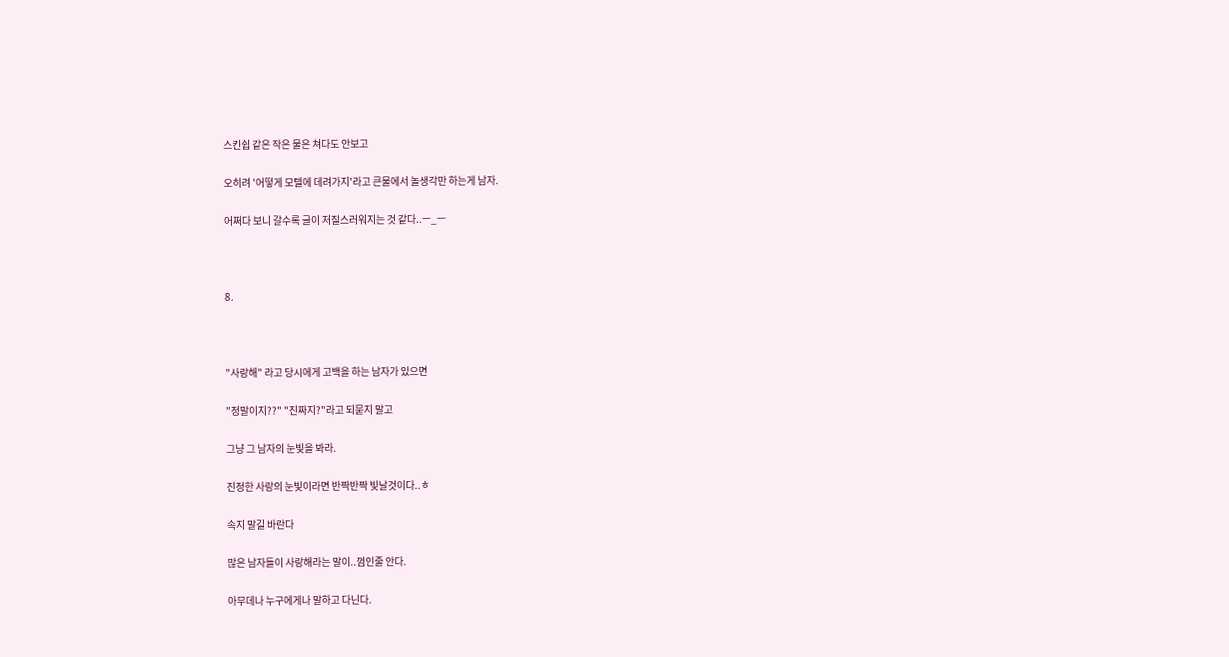스킨쉽 같은 작은 물은 쳐다도 안보고

오히려 '어떻게 모텔에 데려가지'라고 큰물에서 놀생각만 하는게 남자.

어쩌다 보니 갈수록 글이 저질스러워지는 것 같다..ㅡ_ㅡ



8.



"사랑해" 라고 당시에게 고백을 하는 남자가 있으면

"정말이지??" "진짜지?"라고 되묻지 말고

그냥 그 남자의 눈빛을 봐라.

진정한 사랑의 눈빛이라면 반짝반짝 빛날것이다..ㅎ

속지 말길 바란다

많은 남자들이 사랑해라는 말이..껌인줄 안다.

아무데나 누구에게나 말하고 다닌다.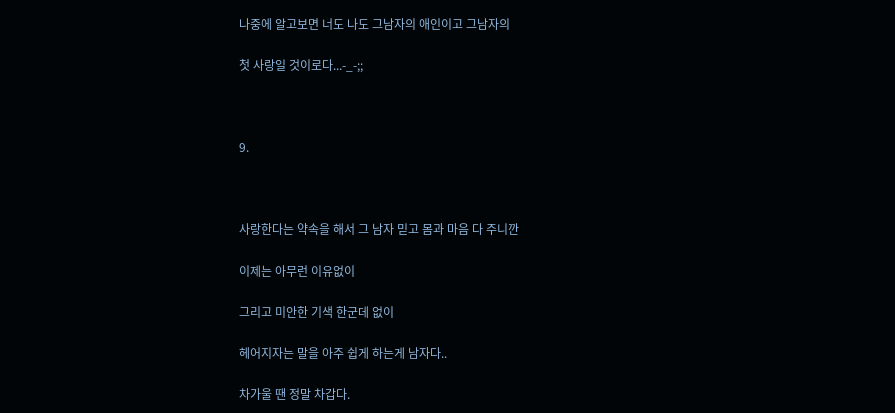나중에 알고보면 너도 나도 그남자의 애인이고 그남자의

첫 사랑일 것이로다...-_-;;



9.



사랑한다는 약속을 해서 그 남자 믿고 몸과 마음 다 주니깐

이제는 아무런 이유없이

그리고 미안한 기색 한군데 없이

헤어지자는 말을 아주 쉽게 하는게 남자다..

차가울 땐 정말 차갑다.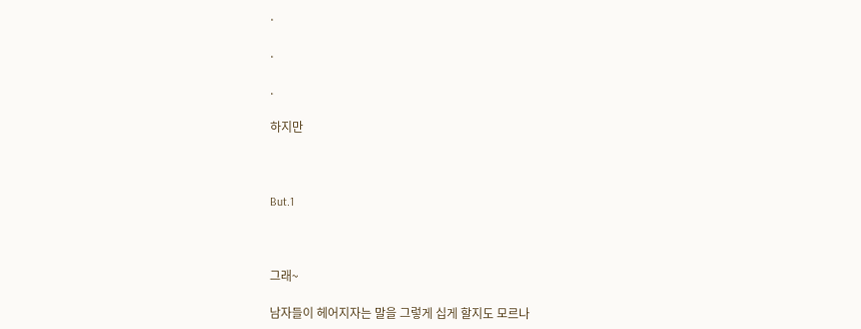.

.

.

하지만



But.1



그래~

남자들이 헤어지자는 말을 그렇게 십게 할지도 모르나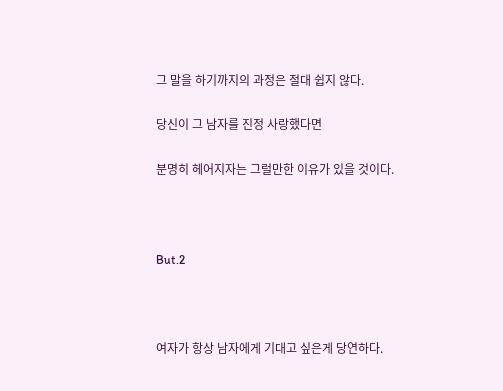그 말을 하기까지의 과정은 절대 쉽지 않다.

당신이 그 남자를 진정 사랑했다면

분명히 헤어지자는 그럴만한 이유가 있을 것이다.



But.2



여자가 항상 남자에게 기대고 싶은게 당연하다.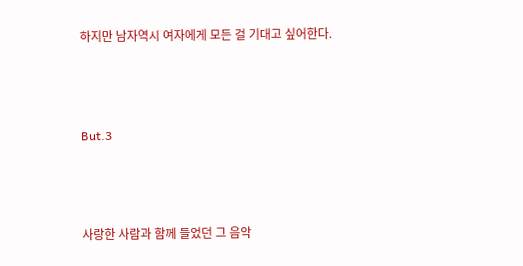하지만 남자역시 여자에게 모든 걸 기대고 싶어한다.



But.3



사랑한 사람과 함께 들었던 그 음악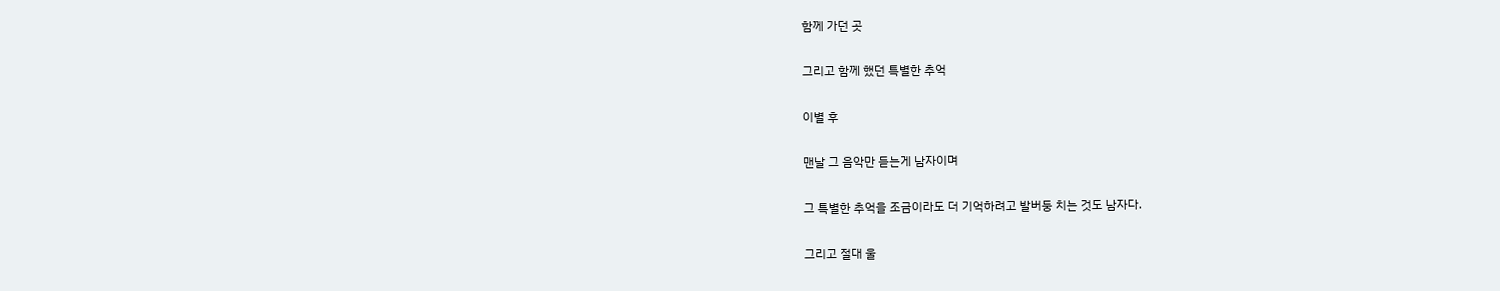함께 가던 곳

그리고 함께 했던 특별한 추억

이별 후

맨날 그 음악만 듣는게 남자이며

그 특별한 추억을 조금이라도 더 기억하려고 발버둥 치는 것도 남자다.

그리고 절대 울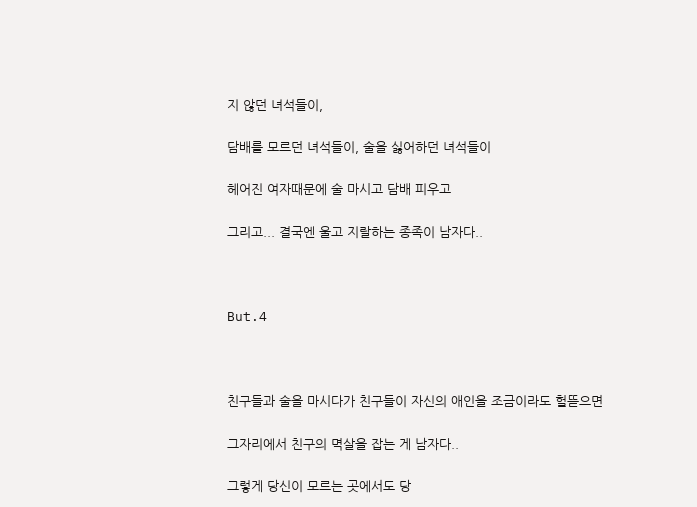지 않던 녀석들이,

담배를 모르던 녀석들이, 술을 싫어하던 녀석들이

헤어진 여자때문에 술 마시고 담배 피우고

그리고... 결국엔 울고 지랄하는 종족이 남자다..



But.4



친구들과 술을 마시다가 친구들이 자신의 애인을 조금이라도 헐뜯으면

그자리에서 친구의 멱살을 잡는 게 남자다..

그렇게 당신이 모르는 곳에서도 당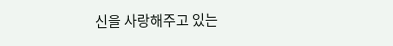신을 사랑해주고 있는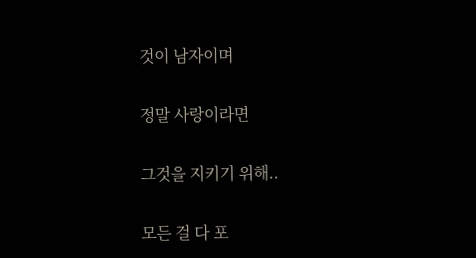것이 남자이며

정말 사랑이라면

그것을 지키기 위해..

모든 걸 다 포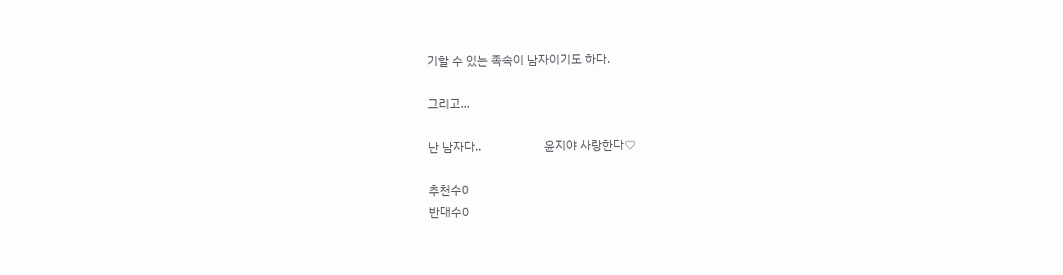기할 수 있는 족속이 남자이기도 하다.

그리고...

난 남자다..                     윤지야 사랑한다♡

추천수0
반대수0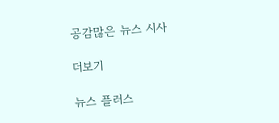공감많은 뉴스 시사

더보기

뉴스 플러스